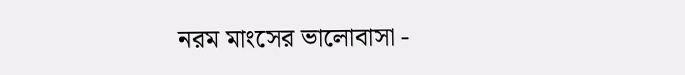নরম মাংসের ভালোবাসা -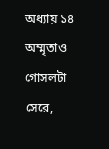অধ্যায় ১৪
অম্মৃতাও গোসলটা সেরে,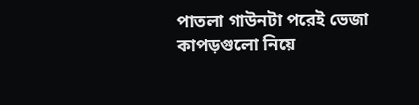পাতলা গাউনটা পরেই ভেজা কাপড়গুলো নিয়ে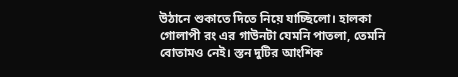উঠানে শুকাতে দিতে নিয়ে যাচ্ছিলো। হালকা গোলাপী রং এর গাউনটা যেমনি পাতলা, তেমনি বোতামও নেই। স্তন দুটির আংশিক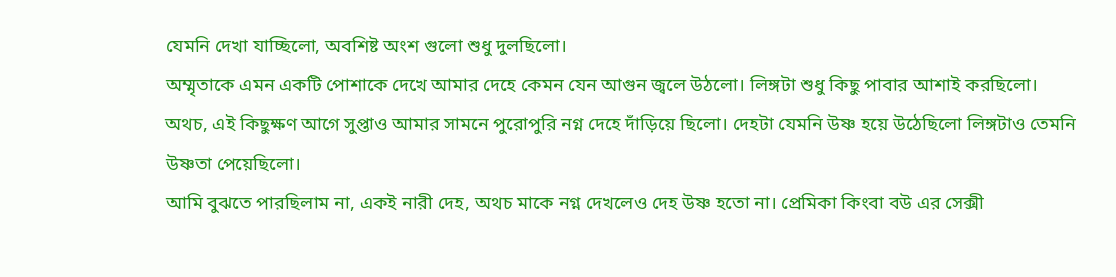যেমনি দেখা যাচ্ছিলো, অবশিষ্ট অংশ গুলো শুধু দুলছিলো।
অম্মৃতাকে এমন একটি পোশাকে দেখে আমার দেহে কেমন যেন আগুন জ্বলে উঠলো। লিঙ্গটা শুধু কিছু পাবার আশাই করছিলো। অথচ, এই কিছুক্ষণ আগে সুপ্তাও আমার সামনে পুরোপুরি নগ্ন দেহে দাঁড়িয়ে ছিলো। দেহটা যেমনি উষ্ণ হয়ে উঠেছিলো লিঙ্গটাও তেমনি উষ্ণতা পেয়েছিলো।
আমি বুঝতে পারছিলাম না, একই নারী দেহ, অথচ মাকে নগ্ন দেখলেও দেহ উষ্ণ হতো না। প্রেমিকা কিংবা বউ এর সেক্সী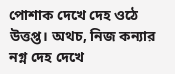পোশাক দেখে দেহ ওঠে উত্তপ্ত। অথচ, নিজ কন্যার নগ্ন দেহ দেখে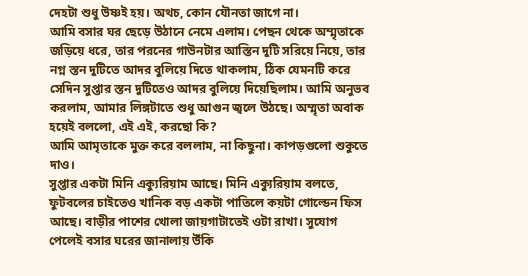দেহটা শুধু উষ্ণই হয়। অথচ, কোন যৌনতা জাগে না।
আমি বসার ঘর ছেড়ে উঠানে নেমে এলাম। পেছন থেকে অম্মৃতাকে জড়িয়ে ধরে, তার পরনের গাউনটার আস্তিন দুটি সরিয়ে নিয়ে, তার নগ্ন স্তন দুটিতে আদর বুলিয়ে দিতে থাকলাম, ঠিক যেমনটি করে সেদিন সুপ্তার স্তন দুটিতেও আদর বুলিয়ে দিয়েছিলাম। আমি অনুভব করলাম, আমার লিঙ্গটাতে শুধু আগুন জ্বলে উঠছে। অম্মৃতা অবাক হয়েই বললো, এই এই, করছো কি?
আমি আমৃতাকে মুক্ত করে বললাম, না কিছুনা। কাপড়গুলো শুকুতে দাও।
সুপ্তার একটা মিনি এক্যুরিয়াম আছে। মিনি এক্যুরিয়াম বলতে, ফুটবলের চাইতেও খানিক বড় একটা পাতিলে কয়টা গোল্ডেন ফিস আছে। বাড়ীর পাশের খোলা জায়গাটাতেই ওটা রাখা। সুযোগ পেলেই বসার ঘরের জানালায় উঁকি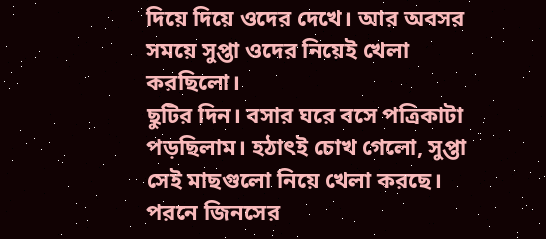দিয়ে দিয়ে ওদের দেখে। আর অবসর সময়ে সুপ্তা ওদের নিয়েই খেলা করছিলো।
ছুটির দিন। বসার ঘরে বসে পত্রিকাটা পড়ছিলাম। হঠাৎই চোখ গেলো, সুপ্তা সেই মাছগুলো নিয়ে খেলা করছে। পরনে জিনসের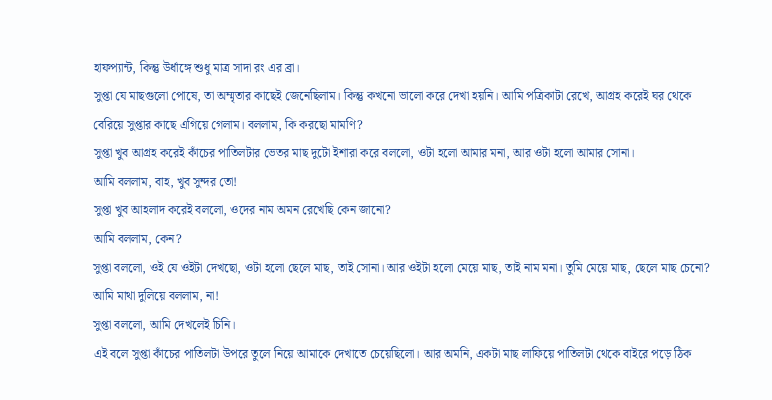হাফপ্যান্ট, কিন্তু উর্ধাঙ্গে শুধু মাত্র সাদা রং এর ব্রা।
সুপ্তা যে মাছগুলো পোষে, তা অম্মৃতার কাছেই জেনেছিলাম। কিন্তু কখনো ভালো করে দেখা হয়নি। আমি পত্রিকাটা রেখে, আগ্রহ করেই ঘর থেকে বেরিয়ে সুপ্তার কাছে এগিয়ে গেলাম। বললাম, কি করছো মামণি?
সুপ্তা খুব আগ্রহ করেই কাঁচের পাতিলটার ভেতর মাছ দুটো ইশারা করে বললো, ওটা হলো আমার মনা, আর ওটা হলো আমার সোনা।
আমি বললাম, বাহ, খুব সুন্দর তো!
সুপ্তা খুব আহলাদ করেই বললো, ওদের নাম অমন রেখেছি কেন জানো?
আমি বললাম, কেন?
সুপ্তা বললো, ওই যে ওইটা দেখছো, ওটা হলো ছেলে মাছ, তাই সোনা। আর ওইটা হলো মেয়ে মাছ, তাই নাম মনা। তুমি মেয়ে মাছ, ছেলে মাছ চেনো?
আমি মাথা দুলিয়ে বললাম, না!
সুপ্তা বললো, আমি দেখলেই চিনি।
এই বলে সুপ্তা কাঁচের পাতিলটা উপরে তুলে নিয়ে আমাকে দেখাতে চেয়েছিলো। আর অমনি, একটা মাছ লাফিয়ে পাতিলটা থেকে বাইরে পড়ে ঠিক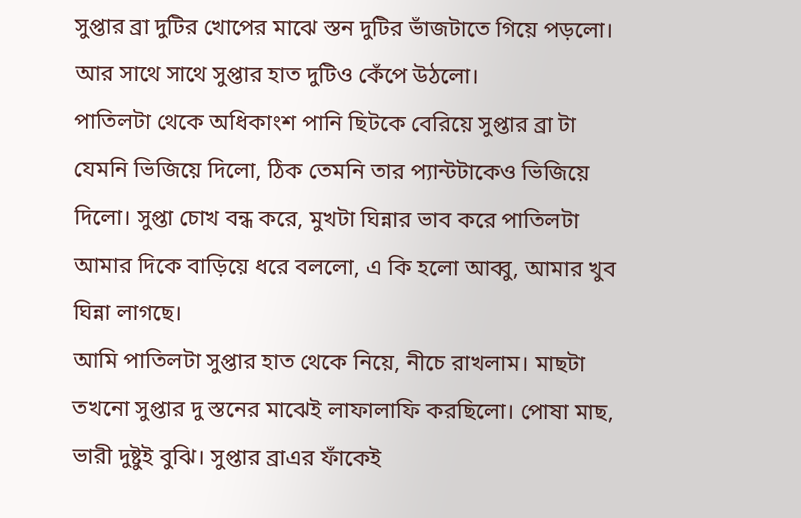সুপ্তার ব্রা দুটির খোপের মাঝে স্তন দুটির ভাঁজটাতে গিয়ে পড়লো। আর সাথে সাথে সুপ্তার হাত দুটিও কেঁপে উঠলো।
পাতিলটা থেকে অধিকাংশ পানি ছিটকে বেরিয়ে সুপ্তার ব্রা টা যেমনি ভিজিয়ে দিলো, ঠিক তেমনি তার প্যান্টটাকেও ভিজিয়ে দিলো। সুপ্তা চোখ বন্ধ করে, মুখটা ঘিন্নার ভাব করে পাতিলটা আমার দিকে বাড়িয়ে ধরে বললো, এ কি হলো আব্বু, আমার খুব ঘিন্না লাগছে।
আমি পাতিলটা সুপ্তার হাত থেকে নিয়ে, নীচে রাখলাম। মাছটা তখনো সুপ্তার দু স্তনের মাঝেই লাফালাফি করছিলো। পোষা মাছ, ভারী দুষ্টুই বুঝি। সুপ্তার ব্রাএর ফাঁকেই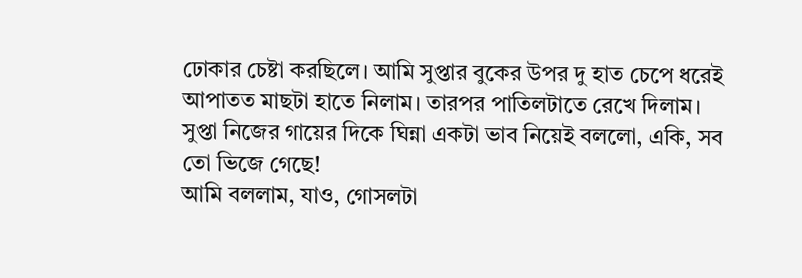ঢোকার চেষ্টা করছিলে। আমি সুপ্তার বুকের উপর দু হাত চেপে ধরেই আপাতত মাছটা হাতে নিলাম। তারপর পাতিলটাতে রেখে দিলাম।
সুপ্তা নিজের গায়ের দিকে ঘিন্না একটা ভাব নিয়েই বললো, একি, সব তো ভিজে গেছে!
আমি বললাম, যাও, গোসলটা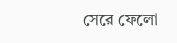সেরে ফেলো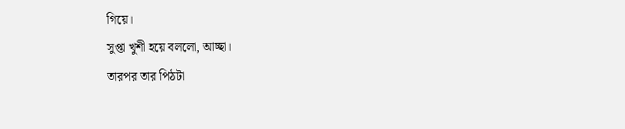গিয়ে।
সুপ্তা খুশী হয়ে বললো, আচ্ছা।
তারপর তার পিঠটা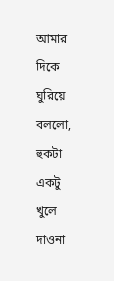আমার দিকে ঘুরিয়ে বললো, হুকটা একটু খুলে দাওনা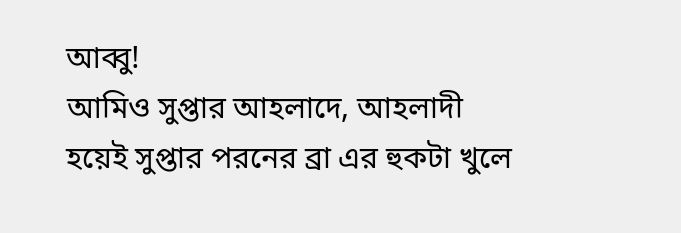আব্বু!
আমিও সুপ্তার আহলাদে, আহলাদী হয়েই সুপ্তার পরনের ব্রা এর হুকটা খুলে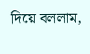দিয়ে বললাম,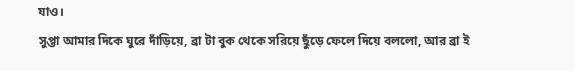যাও।
সুপ্তা আমার দিকে ঘুরে দাঁড়িয়ে, ব্রা টা বুক থেকে সরিয়ে ছুঁড়ে ফেলে দিয়ে বললো, আর ব্রা ই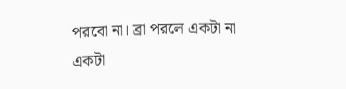পরবো না। ব্রা পরলে একটা না একটা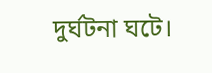দুর্ঘটনা ঘটে।